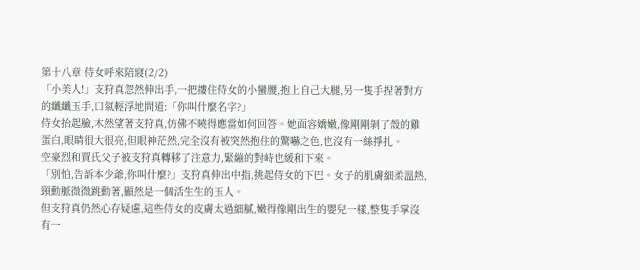第十八章 侍女呼來陪寢(2/2)
「小美人!」支狩真忽然伸出手,一把摟住侍女的小蠻腰,抱上自己大腿,另一隻手捏著對方的纖纖玉手,口氣輕浮地問道:「你叫什麼名字?」
侍女抬起臉,木然望著支狩真,仿佛不曉得應當如何回答。她面容嬌嫩,像剛剛剝了殼的雞蛋白,眼睛很大很亮,但眼神茫然,完全沒有被突然抱住的驚嚇之色,也沒有一絲掙扎。
空豪烈和賈氏父子被支狩真轉移了注意力,緊繃的對峙也緩和下來。
「別怕,告訴本少爺,你叫什麼?」支狩真伸出中指,挑起侍女的下巴。女子的肌膚細柔溫熱,頸動脈微微跳動著,顯然是一個活生生的玉人。
但支狩真仍然心存疑慮,這些侍女的皮膚太過細膩,嫩得像剛出生的嬰兒一樣,整隻手掌沒有一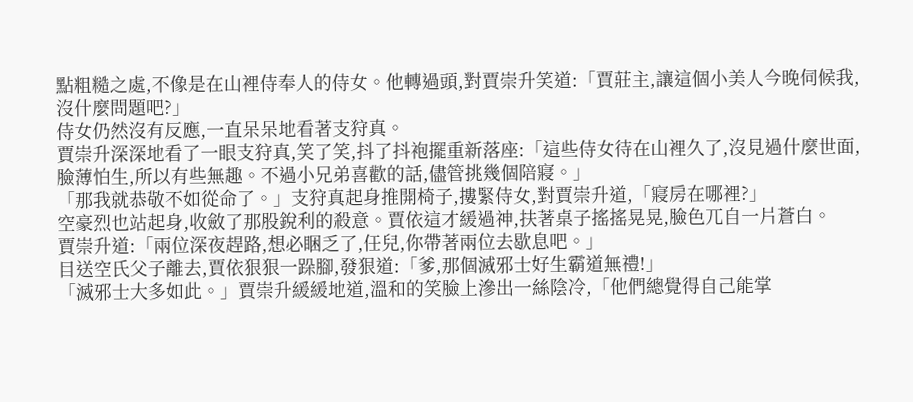點粗糙之處,不像是在山裡侍奉人的侍女。他轉過頭,對賈崇升笑道:「賈莊主,讓這個小美人今晚伺候我,沒什麼問題吧?」
侍女仍然沒有反應,一直呆呆地看著支狩真。
賈崇升深深地看了一眼支狩真,笑了笑,抖了抖袍擺重新落座:「這些侍女待在山裡久了,沒見過什麼世面,臉薄怕生,所以有些無趣。不過小兄弟喜歡的話,儘管挑幾個陪寢。」
「那我就恭敬不如從命了。」支狩真起身推開椅子,摟緊侍女,對賈崇升道,「寢房在哪裡?」
空豪烈也站起身,收斂了那股銳利的殺意。賈依這才緩過神,扶著桌子搖搖晃晃,臉色兀自一片蒼白。
賈崇升道:「兩位深夜趕路,想必睏乏了,任兒,你帶著兩位去歇息吧。」
目送空氏父子離去,賈依狠狠一跺腳,發狠道:「爹,那個滅邪士好生霸道無禮!」
「滅邪士大多如此。」賈崇升緩緩地道,溫和的笑臉上滲出一絲陰冷,「他們總覺得自己能掌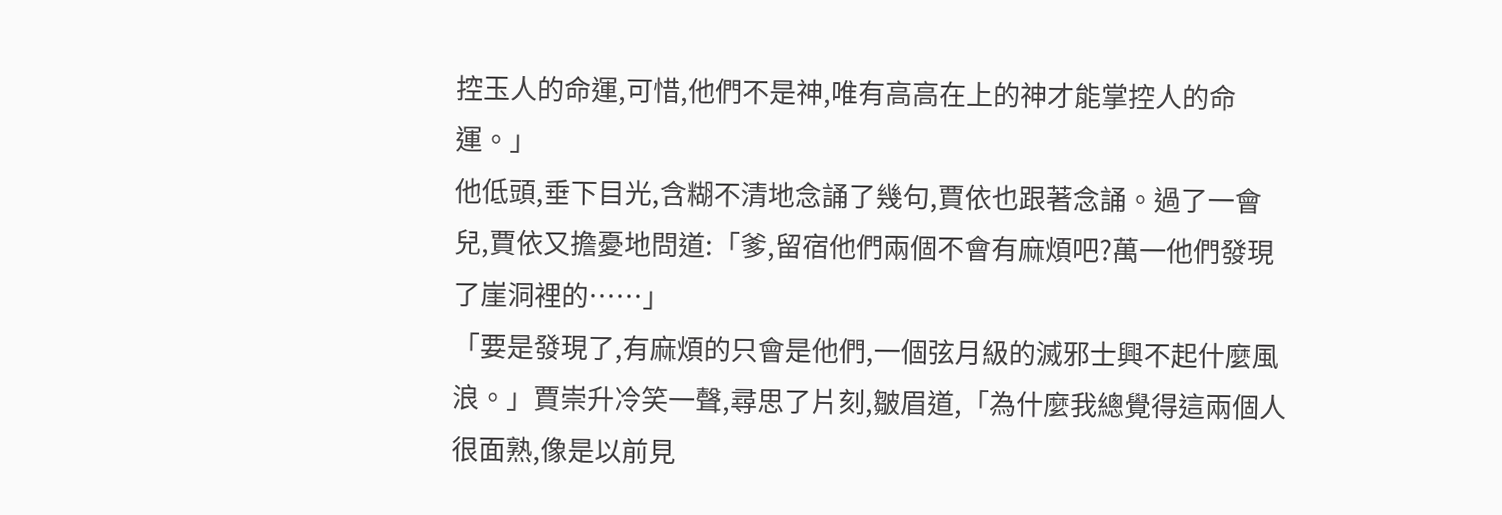控玉人的命運,可惜,他們不是神,唯有高高在上的神才能掌控人的命運。」
他低頭,垂下目光,含糊不清地念誦了幾句,賈依也跟著念誦。過了一會兒,賈依又擔憂地問道:「爹,留宿他們兩個不會有麻煩吧?萬一他們發現了崖洞裡的……」
「要是發現了,有麻煩的只會是他們,一個弦月級的滅邪士興不起什麼風浪。」賈崇升冷笑一聲,尋思了片刻,皺眉道,「為什麼我總覺得這兩個人很面熟,像是以前見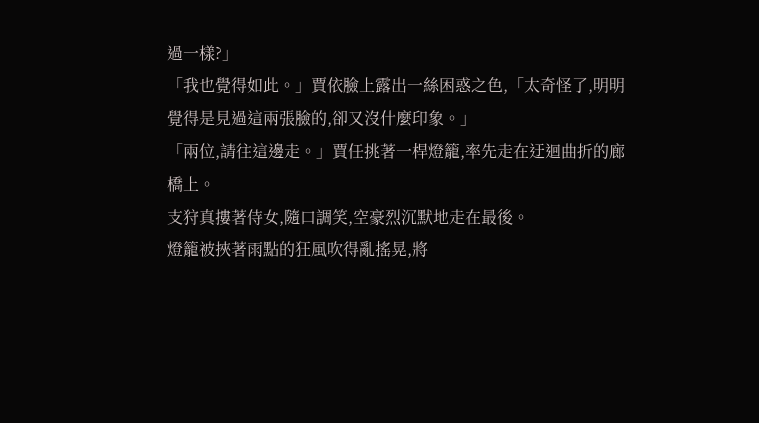過一樣?」
「我也覺得如此。」賈依臉上露出一絲困惑之色,「太奇怪了,明明覺得是見過這兩張臉的,卻又沒什麼印象。」
「兩位,請往這邊走。」賈任挑著一桿燈籠,率先走在迂迴曲折的廊橋上。
支狩真摟著侍女,隨口調笑,空豪烈沉默地走在最後。
燈籠被挾著雨點的狂風吹得亂搖晃,將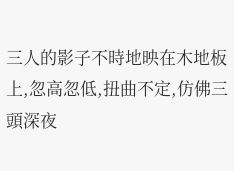三人的影子不時地映在木地板上,忽高忽低,扭曲不定,仿佛三頭深夜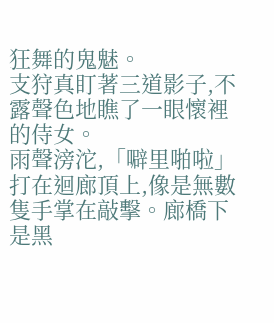狂舞的鬼魅。
支狩真盯著三道影子,不露聲色地瞧了一眼懷裡的侍女。
雨聲滂沱,「噼里啪啦」打在迴廊頂上,像是無數隻手掌在敲擊。廊橋下是黑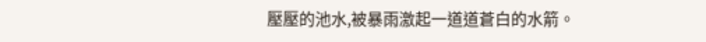壓壓的池水,被暴雨激起一道道蒼白的水箭。